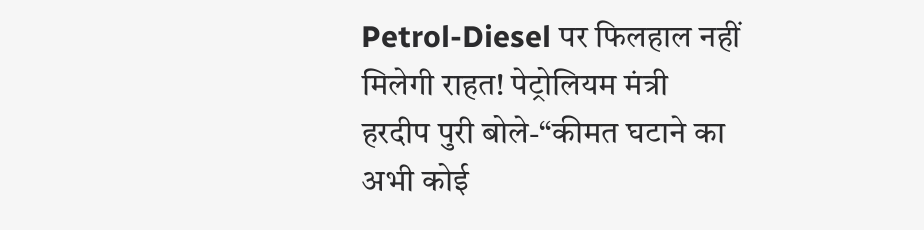Petrol-Diesel पर फिलहाल नहीं मिलेगी राहत! पेट्रोलियम मंत्री हरदीप पुरी बोले-“कीमत घटाने का अभी कोई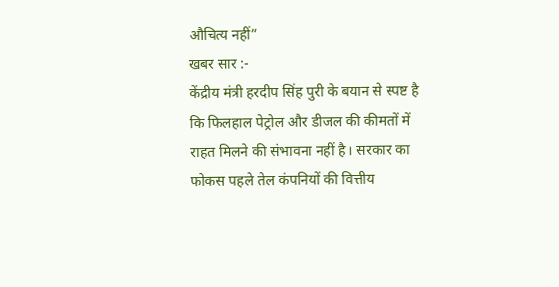औचित्य नहीं”
खबर सार :-
केंद्रीय मंत्री हरदीप सिंह पुरी के बयान से स्पष्ट है कि फिलहाल पेट्रोल और डीजल की कीमतों में राहत मिलने की संभावना नहीं है। सरकार का फोकस पहले तेल कंपनियों की वित्तीय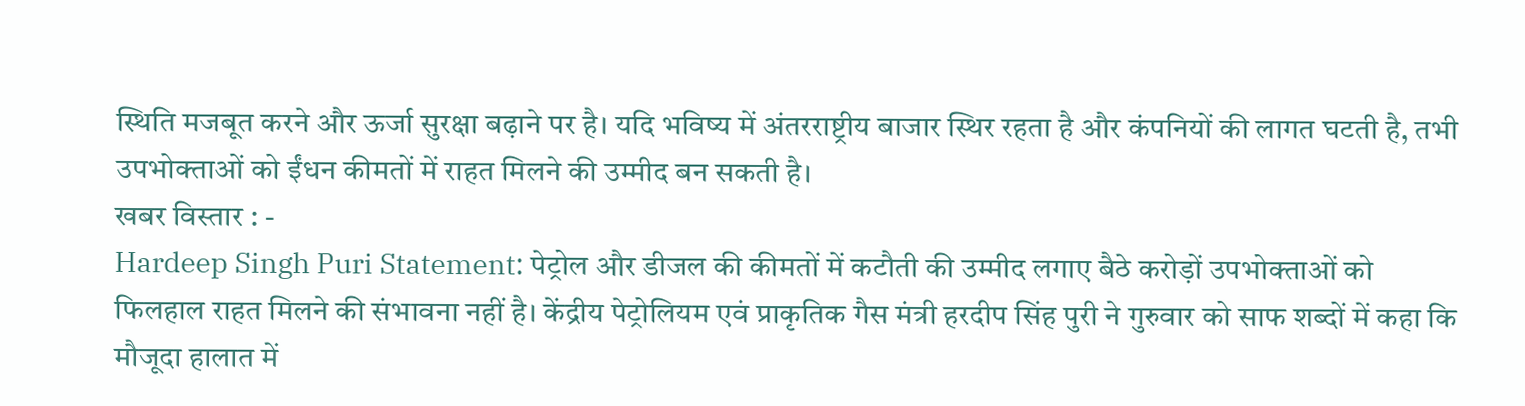स्थिति मजबूत करने और ऊर्जा सुरक्षा बढ़ाने पर है। यदि भविष्य में अंतरराष्ट्रीय बाजार स्थिर रहता है और कंपनियों की लागत घटती है, तभी उपभोक्ताओं को ईंधन कीमतों में राहत मिलने की उम्मीद बन सकती है।
खबर विस्तार : -
Hardeep Singh Puri Statement: पेट्रोल और डीजल की कीमतों में कटौती की उम्मीद लगाए बैठे करोड़ों उपभोक्ताओं को फिलहाल राहत मिलने की संभावना नहीं है। केंद्रीय पेट्रोलियम एवं प्राकृतिक गैस मंत्री हरदीप सिंह पुरी ने गुरुवार को साफ शब्दों में कहा कि मौजूदा हालात में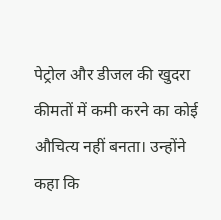पेट्रोल और डीजल की खुदरा कीमतों में कमी करने का कोई औचित्य नहीं बनता। उन्होंने कहा कि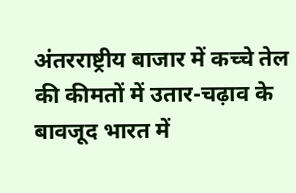अंतरराष्ट्रीय बाजार में कच्चे तेल की कीमतों में उतार-चढ़ाव के बावजूद भारत में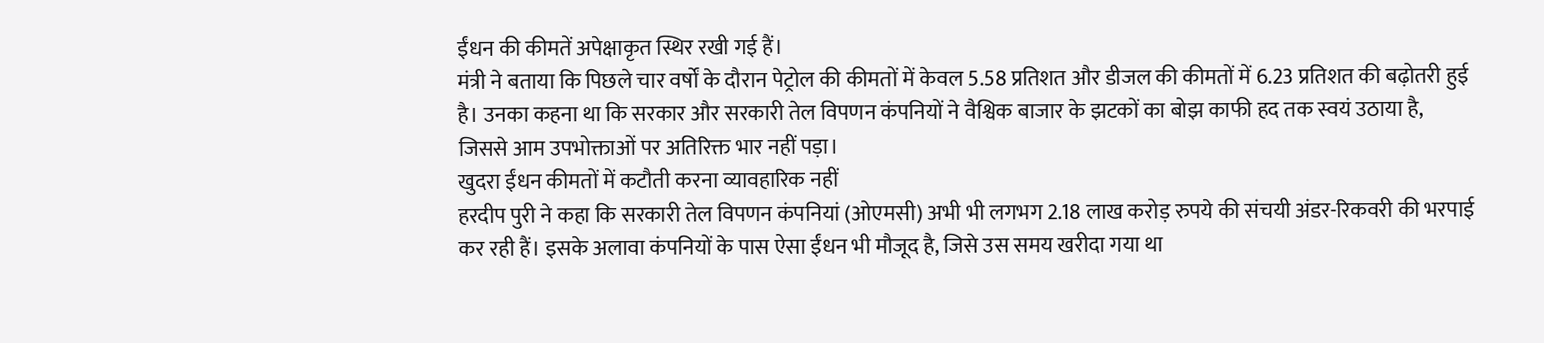ईंधन की कीमतें अपेक्षाकृत स्थिर रखी गई हैं।
मंत्री ने बताया कि पिछले चार वर्षों के दौरान पेट्रोल की कीमतों में केवल 5.58 प्रतिशत और डीजल की कीमतों में 6.23 प्रतिशत की बढ़ोतरी हुई है। उनका कहना था कि सरकार और सरकारी तेल विपणन कंपनियों ने वैश्विक बाजार के झटकों का बोझ काफी हद तक स्वयं उठाया है, जिससे आम उपभोक्ताओं पर अतिरिक्त भार नहीं पड़ा।
खुदरा ईंधन कीमतों में कटौती करना व्यावहारिक नहीं
हरदीप पुरी ने कहा कि सरकारी तेल विपणन कंपनियां (ओएमसी) अभी भी लगभग 2.18 लाख करोड़ रुपये की संचयी अंडर-रिकवरी की भरपाई कर रही हैं। इसके अलावा कंपनियों के पास ऐसा ईंधन भी मौजूद है, जिसे उस समय खरीदा गया था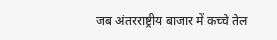जब अंतरराष्ट्रीय बाजार में कच्चे तेल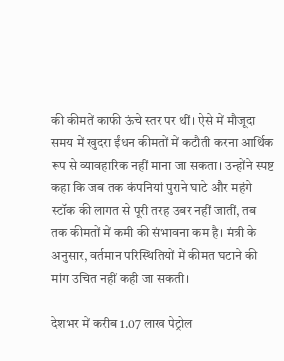की कीमतें काफी ऊंचे स्तर पर थीं। ऐसे में मौजूदा समय में खुदरा ईंधन कीमतों में कटौती करना आर्थिक रूप से व्यावहारिक नहीं माना जा सकता। उन्होंने स्पष्ट कहा कि जब तक कंपनियां पुराने घाटे और महंगे स्टॉक की लागत से पूरी तरह उबर नहीं जातीं, तब तक कीमतों में कमी की संभावना कम है। मंत्री के अनुसार, वर्तमान परिस्थितियों में कीमत घटाने की मांग उचित नहीं कही जा सकती।

देशभर में करीब 1.07 लाख पेट्रोल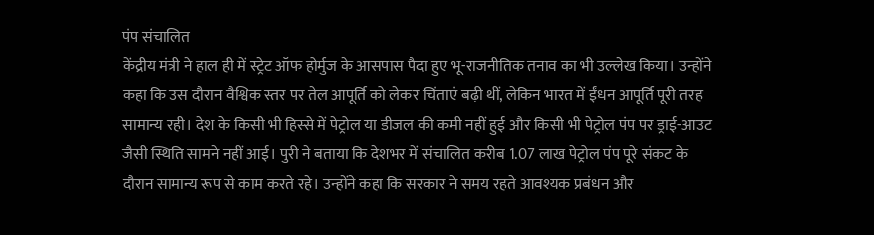पंप संचालित
केंद्रीय मंत्री ने हाल ही में स्ट्रेट ऑफ होर्मुज के आसपास पैदा हुए भू-राजनीतिक तनाव का भी उल्लेख किया। उन्होंने कहा कि उस दौरान वैश्विक स्तर पर तेल आपूर्ति को लेकर चिंताएं बढ़ी थीं, लेकिन भारत में ईंधन आपूर्ति पूरी तरह सामान्य रही। देश के किसी भी हिस्से में पेट्रोल या डीजल की कमी नहीं हुई और किसी भी पेट्रोल पंप पर ड्राई-आउट जैसी स्थिति सामने नहीं आई। पुरी ने बताया कि देशभर में संचालित करीब 1.07 लाख पेट्रोल पंप पूरे संकट के दौरान सामान्य रूप से काम करते रहे। उन्होंने कहा कि सरकार ने समय रहते आवश्यक प्रबंधन और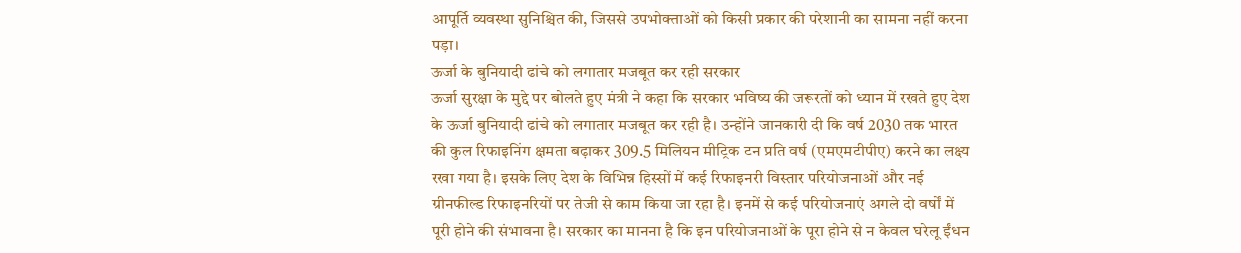आपूर्ति व्यवस्था सुनिश्चित की, जिससे उपभोक्ताओं को किसी प्रकार की परेशानी का सामना नहीं करना पड़ा।
ऊर्जा के बुनियादी ढांचे को लगातार मजबूत कर रही सरकार
ऊर्जा सुरक्षा के मुद्दे पर बोलते हुए मंत्री ने कहा कि सरकार भविष्य की जरूरतों को ध्यान में रखते हुए देश के ऊर्जा बुनियादी ढांचे को लगातार मजबूत कर रही है। उन्होंने जानकारी दी कि वर्ष 2030 तक भारत की कुल रिफाइनिंग क्षमता बढ़ाकर 309.5 मिलियन मीट्रिक टन प्रति वर्ष (एमएमटीपीए) करने का लक्ष्य रखा गया है। इसके लिए देश के विभिन्न हिस्सों में कई रिफाइनरी विस्तार परियोजनाओं और नई ग्रीनफील्ड रिफाइनरियों पर तेजी से काम किया जा रहा है। इनमें से कई परियोजनाएं अगले दो वर्षों में पूरी होने की संभावना है। सरकार का मानना है कि इन परियोजनाओं के पूरा होने से न केवल घरेलू ईंधन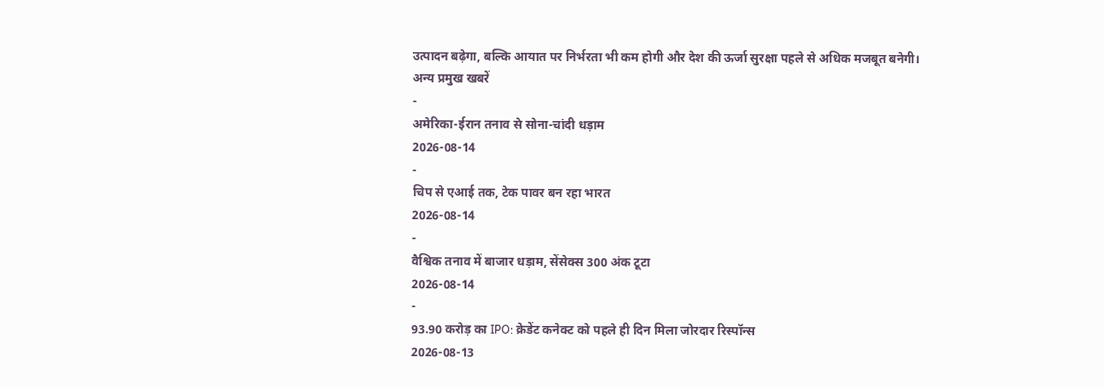उत्पादन बढ़ेगा, बल्कि आयात पर निर्भरता भी कम होगी और देश की ऊर्जा सुरक्षा पहले से अधिक मजबूत बनेगी।
अन्य प्रमुख खबरें
-
अमेरिका-ईरान तनाव से सोना-चांदी धड़ाम
2026-08-14
-
चिप से एआई तक, टेक पावर बन रहा भारत
2026-08-14
-
वैश्विक तनाव में बाजार धड़ाम, सेंसेक्स 300 अंक टूटा
2026-08-14
-
93.90 करोड़ का IPO: क्रेडेंट कनेक्ट को पहले ही दिन मिला जोरदार रिस्पॉन्स
2026-08-13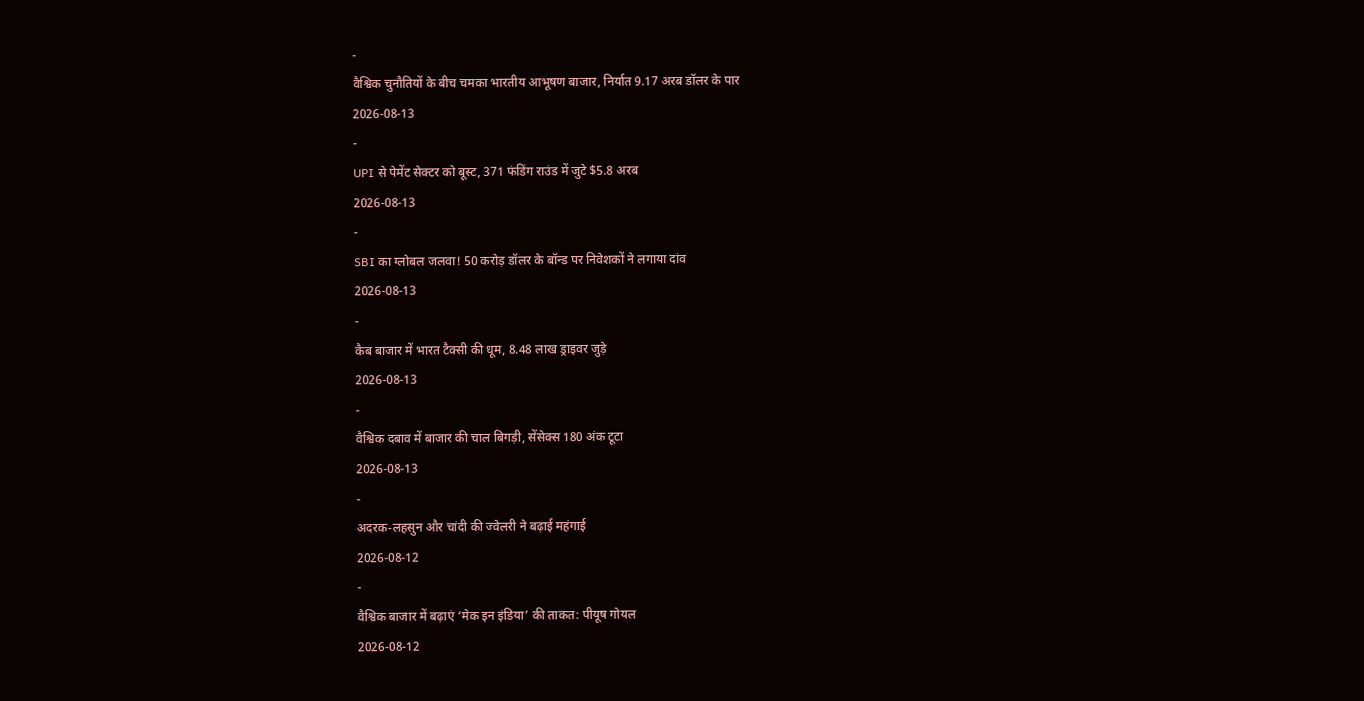-
वैश्विक चुनौतियों के बीच चमका भारतीय आभूषण बाजार, निर्यात 9.17 अरब डॉलर के पार
2026-08-13
-
UPI से पेमेंट सेक्टर को बूस्ट, 371 फंडिंग राउंड में जुटे $5.8 अरब
2026-08-13
-
SBI का ग्लोबल जलवा! 50 करोड़ डॉलर के बॉन्ड पर निवेशकों ने लगाया दांव
2026-08-13
-
कैब बाजार में भारत टैक्सी की धूम, 8.48 लाख ड्राइवर जुड़े
2026-08-13
-
वैश्विक दबाव में बाजार की चाल बिगड़ी, सेंसेक्स 180 अंक टूटा
2026-08-13
-
अदरक-लहसुन और चांदी की ज्वेलरी ने बढ़ाई महंगाई
2026-08-12
-
वैश्विक बाजार में बढ़ाएं ‘मेक इन इंडिया’ की ताकत: पीयूष गोयल
2026-08-12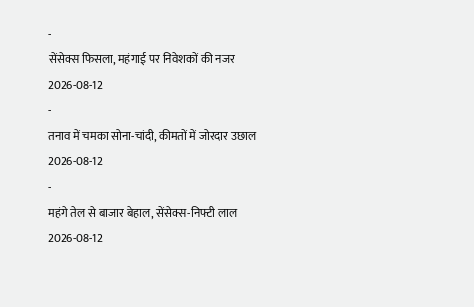-
सेंसेक्स फिसला, महंगाई पर निवेशकों की नजर
2026-08-12
-
तनाव में चमका सोना-चांदी, कीमतों में जोरदार उछाल
2026-08-12
-
महंगे तेल से बाजार बेहाल, सेंसेक्स-निफ्टी लाल
2026-08-12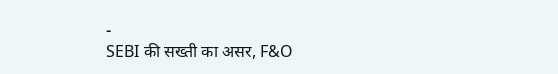-
SEBI की सख्ती का असर, F&O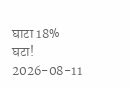घाटा 18% घटा!
2026-08-11